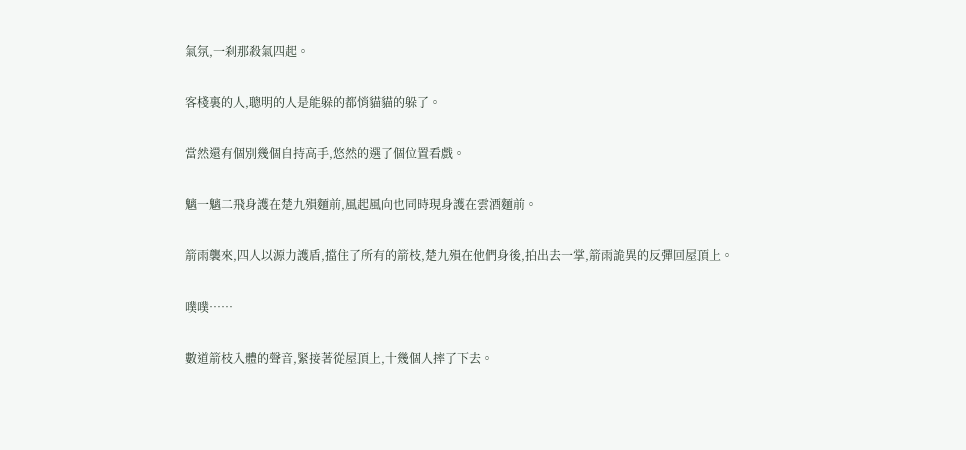氣氛,一刹那殺氣四起。

客棧裏的人,聰明的人是能躲的都悄貓貓的躲了。

當然還有個別幾個自持高手,悠然的選了個位置看戲。

魑一魑二飛身護在楚九殞麵前,風起風向也同時現身護在雲酒麵前。

箭雨襲來,四人以源力護盾,擋住了所有的箭枝,楚九殞在他們身後,拍出去一掌,箭雨詭異的反彈回屋頂上。

噗噗……

數道箭枝入體的聲音,緊接著從屋頂上,十幾個人摔了下去。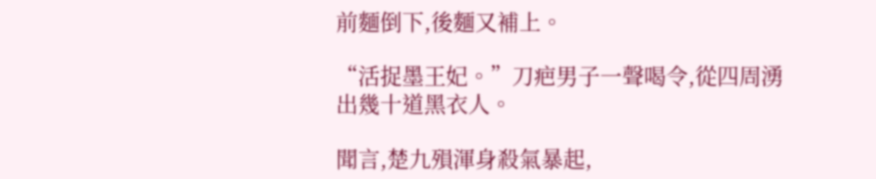前麵倒下,後麵又補上。

“活捉墨王妃。”刀疤男子一聲喝令,從四周湧出幾十道黑衣人。

聞言,楚九殞渾身殺氣暴起,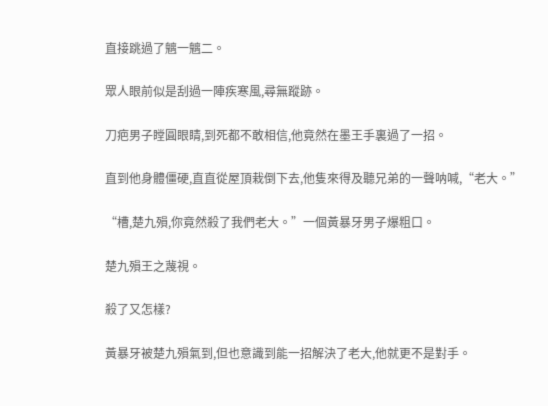直接跳過了魑一魑二。

眾人眼前似是刮過一陣疾寒風,尋無蹤跡。

刀疤男子瞠圓眼睛,到死都不敢相信,他竟然在墨王手裏過了一招。

直到他身體僵硬,直直從屋頂栽倒下去,他隻來得及聽兄弟的一聲呐喊,“老大。”

“槽,楚九殞,你竟然殺了我們老大。”一個黃暴牙男子爆粗口。

楚九殞王之蔑視。

殺了又怎樣?

黃暴牙被楚九殞氣到,但也意識到能一招解決了老大,他就更不是對手。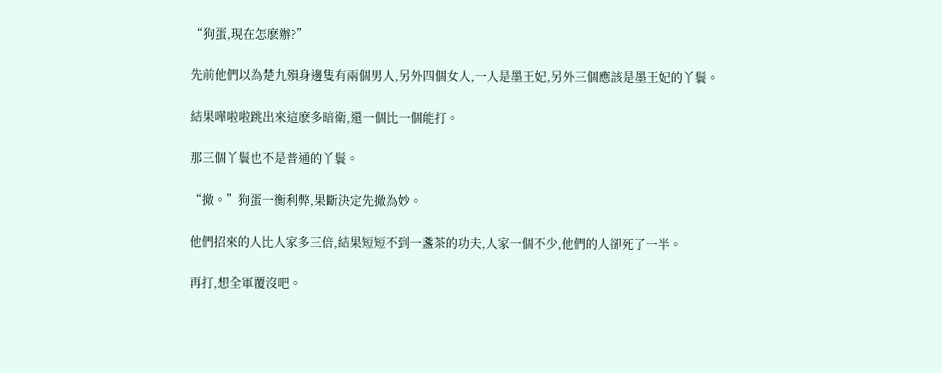“狗蛋,現在怎麽辦?”

先前他們以為楚九殞身邊隻有兩個男人,另外四個女人,一人是墨王妃,另外三個應該是墨王妃的丫鬟。

結果嘩啦啦跳出來這麽多暗衛,還一個比一個能打。

那三個丫鬟也不是普通的丫鬟。

“撤。”狗蛋一衡利弊,果斷決定先撤為妙。

他們招來的人比人家多三倍,結果短短不到一盞茶的功夫,人家一個不少,他們的人卻死了一半。

再打,想全軍覆沒吧。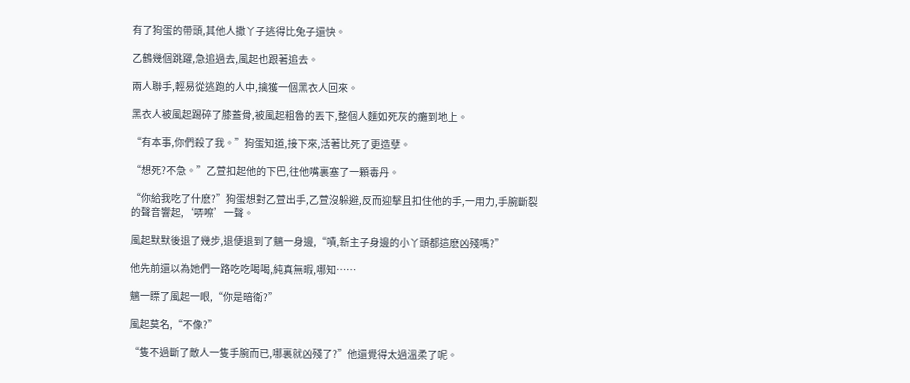有了狗蛋的帶頭,其他人撒丫子逃得比兔子還快。

乙鶴幾個跳躍,急追過去,風起也跟著追去。

兩人聯手,輕易從逃跑的人中,擒獲一個黑衣人回來。

黑衣人被風起踢碎了膝蓋骨,被風起粗魯的丟下,整個人麵如死灰的癱到地上。

“有本事,你們殺了我。”狗蛋知道,接下來,活著比死了更造孽。

“想死?不急。”乙萱扣起他的下巴,往他嘴裏塞了一顆毒丹。

“你給我吃了什麽?”狗蛋想對乙萱出手,乙萱沒躲避,反而迎擊且扣住他的手,一用力,手腕斷裂的聲音響起,‘哢嚓’一聲。

風起默默後退了幾步,退便退到了魑一身邊,“嘖,新主子身邊的小丫頭都這麽凶殘嗎?”

他先前還以為她們一路吃吃喝喝,純真無暇,哪知……

魑一瞟了風起一眼,“你是暗衛?”

風起莫名,“不像?”

“隻不過斷了敵人一隻手腕而已,哪裏就凶殘了?”他還覺得太過溫柔了呢。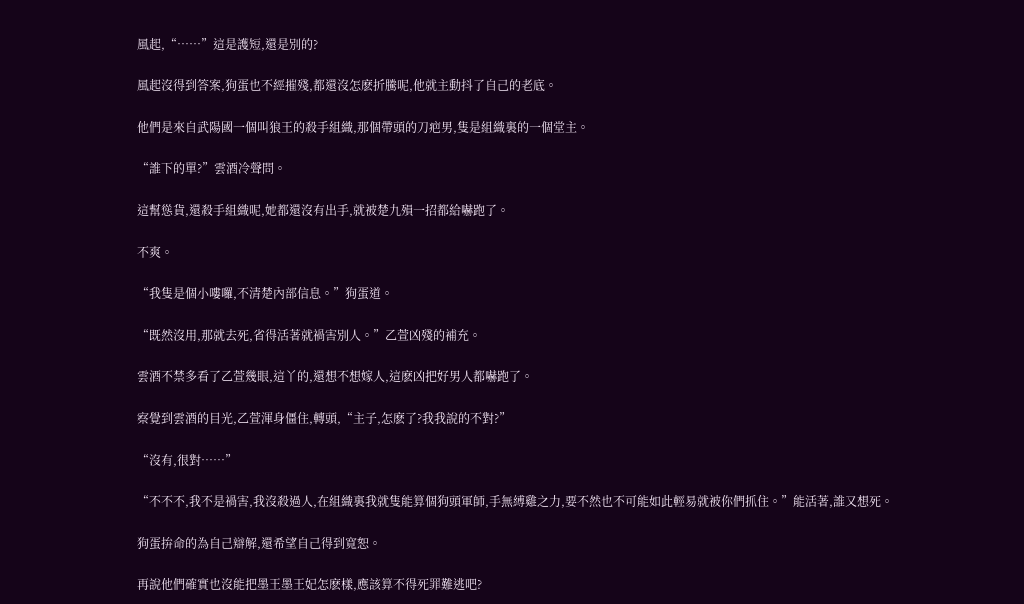風起,“……”這是護短,還是別的?

風起沒得到答案,狗蛋也不經摧殘,都還沒怎麽折騰呢,他就主動抖了自己的老底。

他們是來自武陽國一個叫狼王的殺手組織,那個帶頭的刀疤男,隻是組織裏的一個堂主。

“誰下的單?”雲酒冷聲問。

這幫慫貨,還殺手組織呢,她都還沒有出手,就被楚九殞一招都給嚇跑了。

不爽。

“我隻是個小嘍囉,不清楚內部信息。”狗蛋道。

“既然沒用,那就去死,省得活著就禍害別人。”乙萱凶殘的補充。

雲酒不禁多看了乙萱幾眼,這丫的,還想不想嫁人,這麽凶把好男人都嚇跑了。

察覺到雲酒的目光,乙萱渾身僵住,轉頭,“主子,怎麽了?我我說的不對?”

“沒有,很對……”

“不不不,我不是禍害,我沒殺過人,在組織裏我就隻能算個狗頭軍師,手無縛雞之力,要不然也不可能如此輕易就被你們抓住。”能活著,誰又想死。

狗蛋拚命的為自己辯解,還希望自己得到寬恕。

再說他們確實也沒能把墨王墨王妃怎麽樣,應該算不得死罪難逃吧?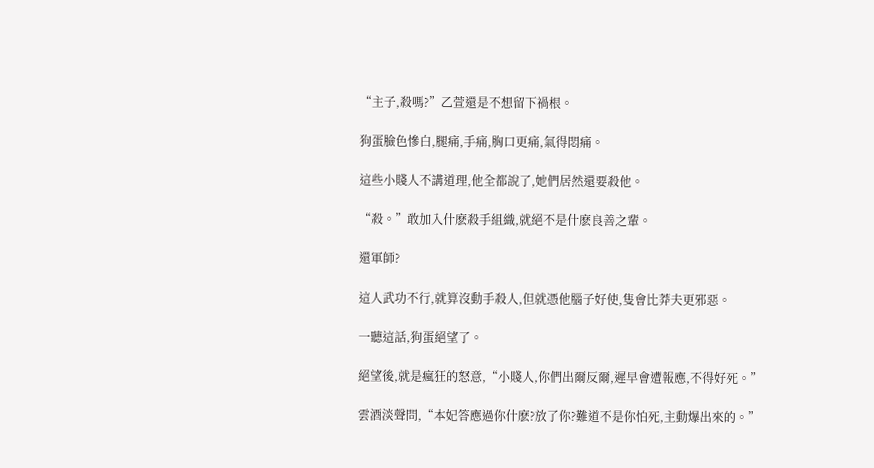“主子,殺嗎?”乙萱還是不想留下禍根。

狗蛋臉色慘白,腿痛,手痛,胸口更痛,氣得悶痛。

這些小賤人不講道理,他全都說了,她們居然還要殺他。

“殺。”敢加入什麽殺手組織,就絕不是什麽良善之輩。

還軍師?

這人武功不行,就算沒動手殺人,但就憑他腦子好使,隻會比莽夫更邪惡。

一聽這話,狗蛋絕望了。

絕望後,就是瘋狂的怒意,“小賤人,你們出爾反爾,遲早會遭報應,不得好死。”

雲酒淡聲問,“本妃答應過你什麽?放了你?難道不是你怕死,主動爆出來的。”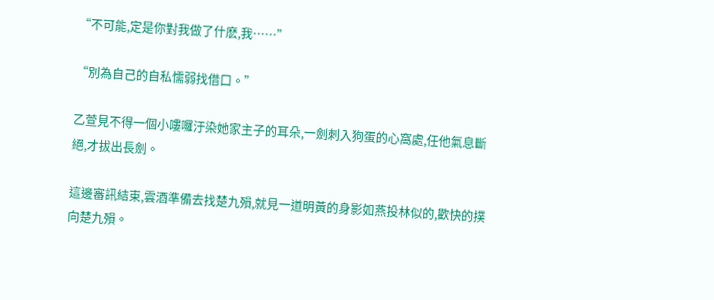“不可能,定是你對我做了什麽,我……”

“別為自己的自私懦弱找借口。”

乙萱見不得一個小嘍囉汙染她家主子的耳朵,一劍刺入狗蛋的心窩處,任他氣息斷絕,才拔出長劍。

這邊審訊結束,雲酒準備去找楚九殞,就見一道明黃的身影如燕投林似的,歡快的撲向楚九殞。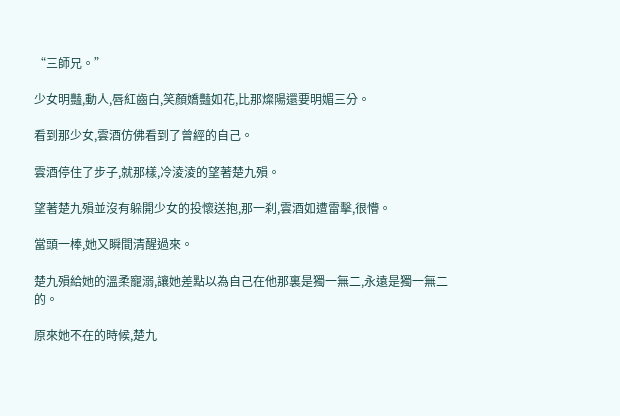“三師兄。”

少女明豔,動人,唇紅齒白,笑顏嬌豔如花,比那燦陽還要明媚三分。

看到那少女,雲酒仿佛看到了曾經的自己。

雲酒停住了步子,就那樣,冷淩淩的望著楚九殞。

望著楚九殞並沒有躲開少女的投懷送抱,那一刹,雲酒如遭雷擊,很懵。

當頭一棒,她又瞬間清醒過來。

楚九殞給她的溫柔寵溺,讓她差點以為自己在他那裏是獨一無二,永遠是獨一無二的。

原來她不在的時候,楚九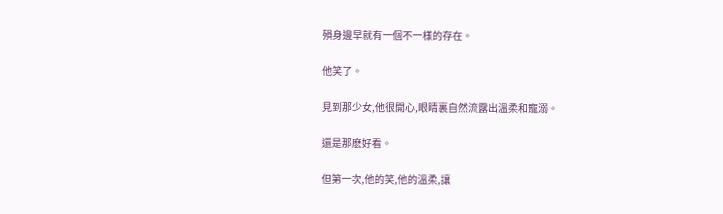殞身邊早就有一個不一樣的存在。

他笑了。

見到那少女,他很開心,眼睛裏自然流露出溫柔和寵溺。

還是那麽好看。

但第一次,他的笑,他的溫柔,讓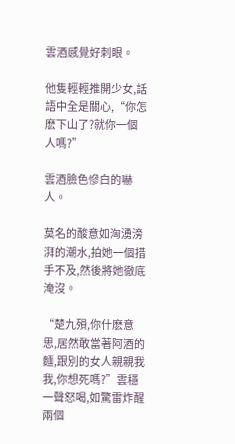雲酒感覺好刺眼。

他隻輕輕推開少女,話語中全是關心,“你怎麽下山了?就你一個人嗎?”

雲酒臉色慘白的嚇人。

莫名的酸意如洶湧滂湃的潮水,拍她一個措手不及,然後將她徹底淹沒。

“楚九殞,你什麽意思,居然敢當著阿酒的麵,跟別的女人親親我我,你想死嗎?”雲穩一聲怒喝,如驚雷炸醒兩個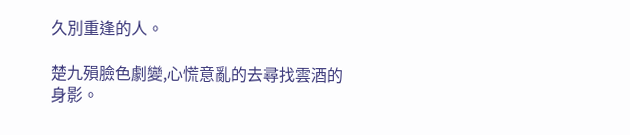久別重逢的人。

楚九殞臉色劇變,心慌意亂的去尋找雲酒的身影。